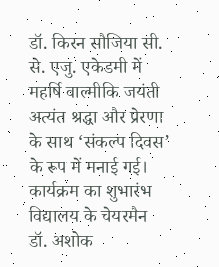डॉ. किरन सौजिया सी. से. एजु. एकेडमी में महर्षि वाल्मीकि जयंती अत्यंत श्रद्धा और प्रेरणा के साथ ‘संकल्प दिवस’ के रूप में मनाई गई। कार्यक्रम का शुभारंभ विद्यालय के चेयरमैन डॉ. अशोक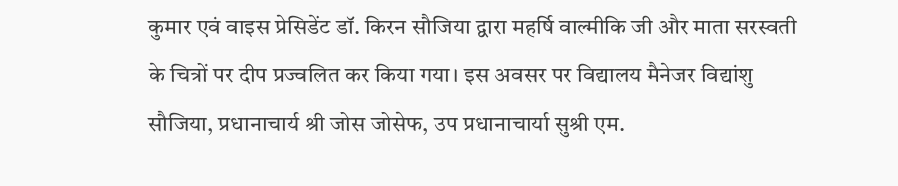कुमार एवं वाइस प्रेसिडेंट डॉ. किरन सौजिया द्वारा महर्षि वाल्मीकि जी और माता सरस्वती के चित्रों पर दीप प्रज्वलित कर किया गया। इस अवसर पर विद्यालय मैनेजर विद्यांशु सौजिया, प्रधानाचार्य श्री जोस जोसेफ, उप प्रधानाचार्या सुश्री एम.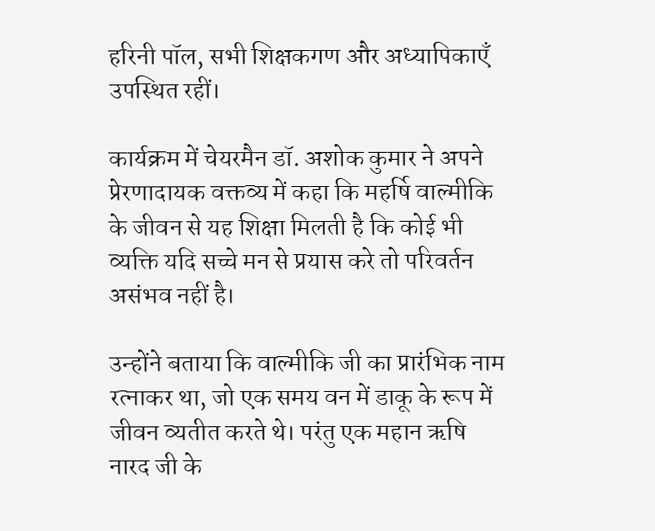हरिनी पॉल, सभी शिक्षकगण और अध्यापिकाएँ उपस्थित रहीं।

कार्यक्रम में चेयरमैन डॉ. अशोक कुमार ने अपने प्रेरणादायक वक्तव्य में कहा कि महर्षि वाल्मीकि के जीवन से यह शिक्षा मिलती है कि कोई भी व्यक्ति यदि सच्चे मन से प्रयास करे तो परिवर्तन असंभव नहीं है।

उन्होंने बताया कि वाल्मीकि जी का प्रारंभिक नाम रत्नाकर था, जो एक समय वन में डाकू के रूप में जीवन व्यतीत करते थे। परंतु एक महान ऋषि नारद जी के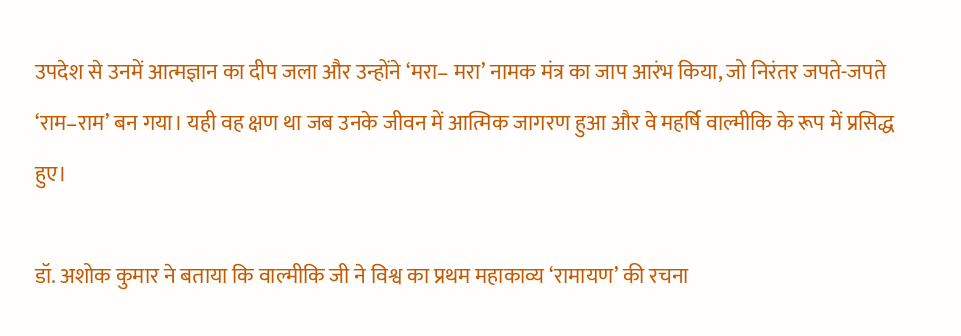उपदेश से उनमें आत्मज्ञान का दीप जला और उन्होंने ‘मरा– मरा’ नामक मंत्र का जाप आरंभ किया, जो निरंतर जपते-जपते ‘राम–राम’ बन गया। यही वह क्षण था जब उनके जीवन में आत्मिक जागरण हुआ और वे महर्षि वाल्मीकि के रूप में प्रसिद्ध हुए।

डॉ. अशोक कुमार ने बताया कि वाल्मीकि जी ने विश्व का प्रथम महाकाव्य ‘रामायण’ की रचना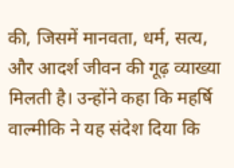की, जिसमें मानवता, धर्म, सत्य, और आदर्श जीवन की गूढ़ व्याख्या मिलती है। उन्होंने कहा कि महर्षि वाल्मीकि ने यह संदेश दिया कि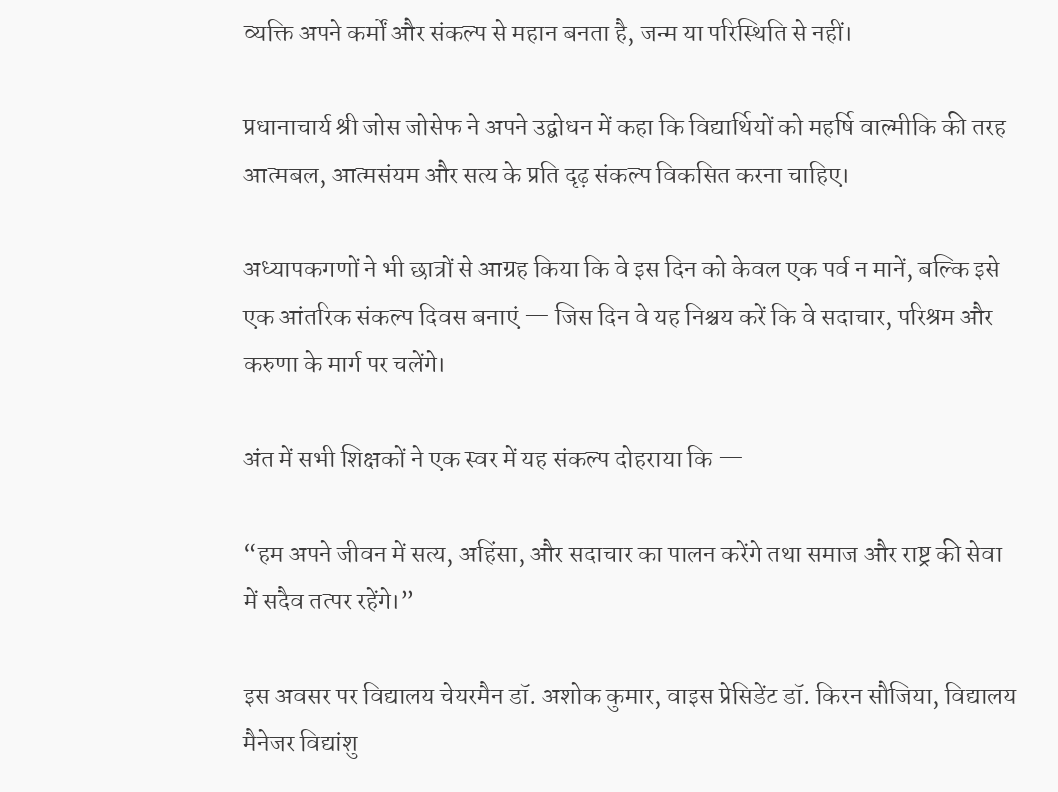व्यक्ति अपने कर्मों और संकल्प से महान बनता है, जन्म या परिस्थिति से नहीं।

प्रधानाचार्य श्री जोस जोसेफ ने अपने उद्बोधन में कहा कि विद्यार्थियों को महर्षि वाल्मीकि की तरह आत्मबल, आत्मसंयम और सत्य के प्रति दृढ़ संकल्प विकसित करना चाहिए।

अध्यापकगणों ने भी छात्रों से आग्रह किया कि वे इस दिन को केवल एक पर्व न मानें, बल्कि इसे एक आंतरिक संकल्प दिवस बनाएं — जिस दिन वे यह निश्चय करें कि वे सदाचार, परिश्रम और करुणा के मार्ग पर चलेंगे।

अंत में सभी शिक्षकों ने एक स्वर में यह संकल्प दोहराया कि —

“हम अपने जीवन में सत्य, अहिंसा, और सदाचार का पालन करेंगे तथा समाज और राष्ट्र की सेवा में सदैव तत्पर रहेंगे।”

इस अवसर पर विद्यालय चेयरमैन डॉ. अशोक कुमार, वाइस प्रेसिडेंट डॉ. किरन सौजिया, विद्यालय मैनेजर विद्यांशु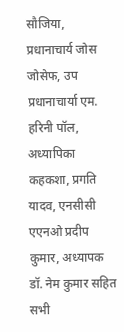सौजिया, प्रधानाचार्य जोस जोसेफ, उप प्रधानाचार्या एम. हरिनी पॉल, अध्यापिका कहकशा, प्रगति यादव, एनसीसी एएनओ प्रदीप कुमार, अध्यापक डॉ. नेम कुमार सहित सभी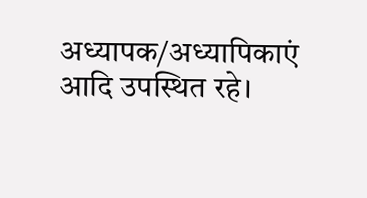अध्यापक/अध्यापिकाएं आदि उपस्थित रहे।